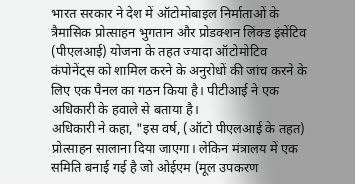भारत सरकार ने देश में ऑटोमोबाइल निर्माताओं के त्रैमासिक प्रोत्साहन भुगतान और प्रोडक्शन लिंक्ड इंसेंटिव (पीएलआई) योजना के तहत ज्यादा ऑटोमोटिव कंपोनेंट्स को शामिल करने के अनुरोधों की जांच करने के लिए एक पैनल का गठन किया है। पीटीआई ने एक अधिकारी के हवाले से बताया है।
अधिकारी ने कहा, "इस वर्ष, (ऑटो पीएलआई के तहत) प्रोत्साहन सालाना दिया जाएगा। लेकिन मंत्रालय में एक समिति बनाई गई है जो ओईएम (मूल उपकरण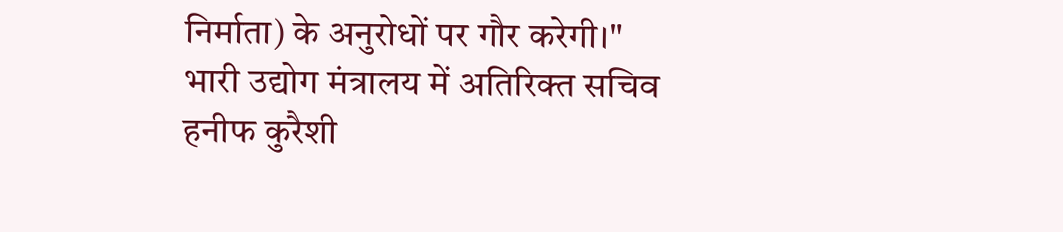निर्माता) के अनुरोधों पर गौर करेगी।"
भारी उद्योग मंत्रालय में अतिरिक्त सचिव हनीफ कुरैशी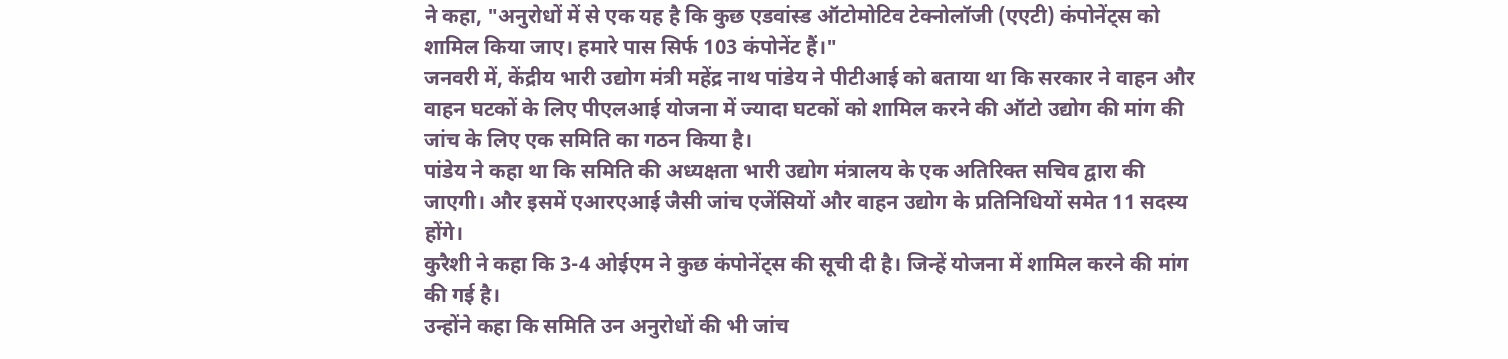ने कहा, "अनुरोधों में से एक यह है कि कुछ एडवांस्ड ऑटोमोटिव टेक्नोलॉजी (एएटी) कंपोनेंट्स को शामिल किया जाए। हमारे पास सिर्फ 103 कंपोनेंट हैं।"
जनवरी में, केंद्रीय भारी उद्योग मंत्री महेंद्र नाथ पांडेय ने पीटीआई को बताया था कि सरकार ने वाहन और वाहन घटकों के लिए पीएलआई योजना में ज्यादा घटकों को शामिल करने की ऑटो उद्योग की मांग की जांच के लिए एक समिति का गठन किया है।
पांडेय ने कहा था कि समिति की अध्यक्षता भारी उद्योग मंत्रालय के एक अतिरिक्त सचिव द्वारा की जाएगी। और इसमें एआरएआई जैसी जांच एजेंसियों और वाहन उद्योग के प्रतिनिधियों समेत 11 सदस्य होंगे।
कुरैशी ने कहा कि 3-4 ओईएम ने कुछ कंपोनेंट्स की सूची दी है। जिन्हें योजना में शामिल करने की मांग की गई है।
उन्होंने कहा कि समिति उन अनुरोधों की भी जांच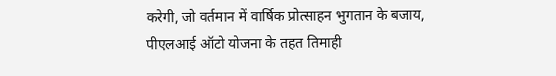करेगी, जो वर्तमान में वार्षिक प्रोत्साहन भुगतान के बजाय, पीएलआई ऑटो योजना के तहत तिमाही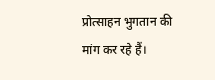प्रोत्साहन भुगतान की मांग कर रहे हैं।